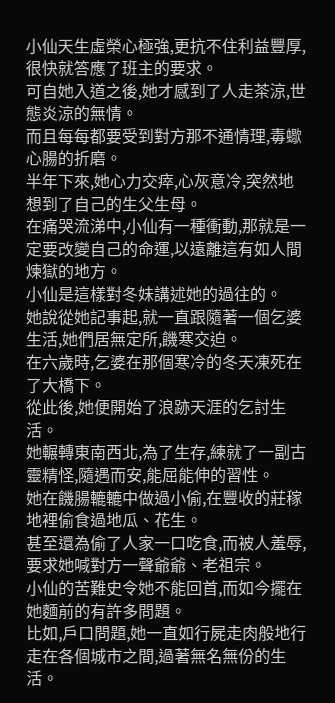小仙天生虛榮心極強,更抗不住利益豐厚,很快就答應了班主的要求。
可自她入道之後,她才感到了人走茶涼,世態炎涼的無情。
而且每每都要受到對方那不通情理,毒蠍心腸的折磨。
半年下來,她心力交瘁,心灰意冷,突然地想到了自己的生父生母。
在痛哭流涕中,小仙有一種衝動,那就是一定要改變自己的命運,以遠離這有如人間煉獄的地方。
小仙是這樣對冬妹講述她的過往的。
她說從她記事起,就一直跟隨著一個乞婆生活,她們居無定所,饑寒交迫。
在六歲時,乞婆在那個寒冷的冬天凍死在了大橋下。
從此後,她便開始了浪跡天涯的乞討生活。
她輾轉東南西北,為了生存,練就了一副古靈精怪,隨遇而安,能屈能伸的習性。
她在饑腸轆轆中做過小偷,在豐收的莊稼地裡偷食過地瓜、花生。
甚至還為偷了人家一口吃食,而被人羞辱,要求她喊對方一聲爺爺、老祖宗。
小仙的苦難史令她不能回首,而如今擺在她麵前的有許多問題。
比如,戶口問題,她一直如行屍走肉般地行走在各個城市之間,過著無名無份的生活。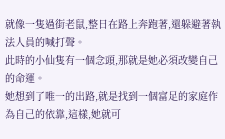就像一隻過街老鼠,整日在路上奔跑著,還躲避著執法人員的喊打聲。
此時的小仙隻有一個念頭,那就是她必須改變自己的命運。
她想到了唯一的出路,就是找到一個富足的家庭作為自己的依靠,這樣,她就可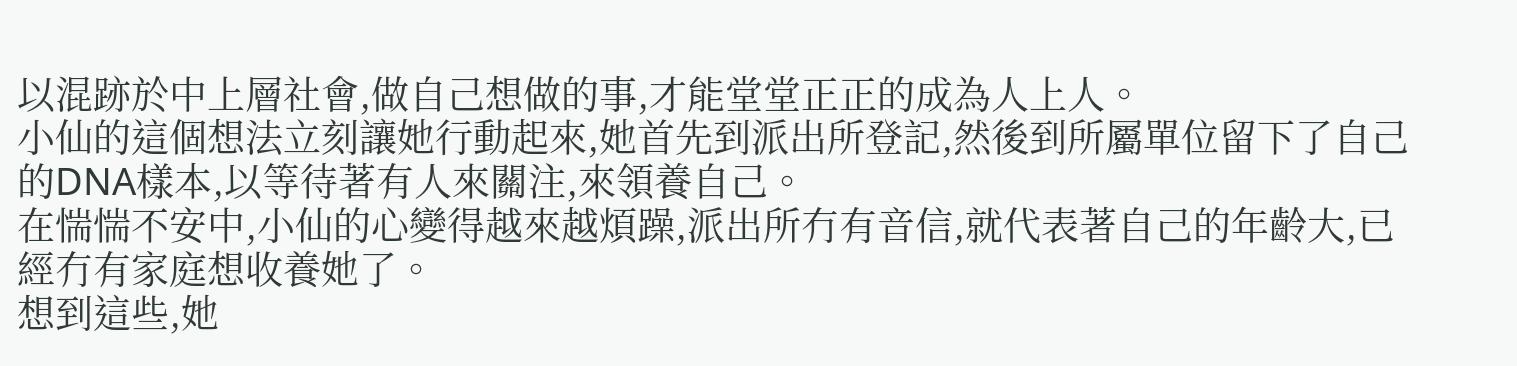以混跡於中上層社會,做自己想做的事,才能堂堂正正的成為人上人。
小仙的這個想法立刻讓她行動起來,她首先到派出所登記,然後到所屬單位留下了自己的DNA樣本,以等待著有人來關注,來領養自己。
在惴惴不安中,小仙的心變得越來越煩躁,派出所冇有音信,就代表著自己的年齡大,已經冇有家庭想收養她了。
想到這些,她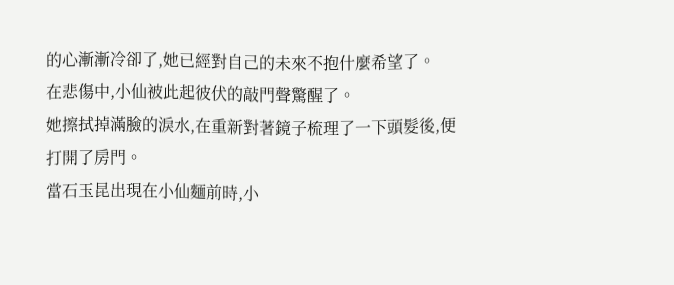的心漸漸冷卻了,她已經對自己的未來不抱什麼希望了。
在悲傷中,小仙被此起彼伏的敲門聲驚醒了。
她擦拭掉滿臉的淚水,在重新對著鏡子梳理了一下頭髮後,便打開了房門。
當石玉昆出現在小仙麵前時,小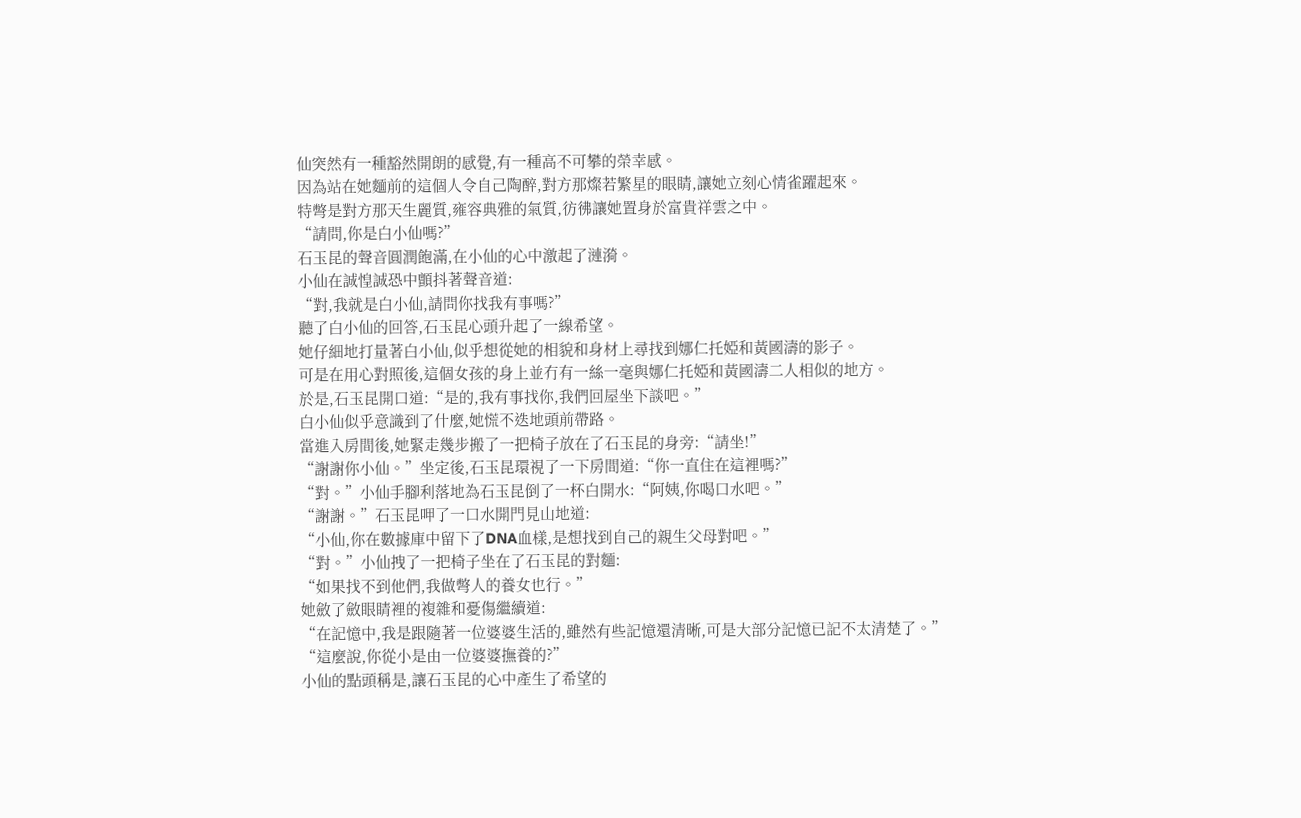仙突然有一種豁然開朗的感覺,有一種高不可攀的榮幸感。
因為站在她麵前的這個人令自己陶醉,對方那燦若繁星的眼睛,讓她立刻心情雀躍起來。
特彆是對方那天生麗質,雍容典雅的氣質,彷彿讓她置身於富貴祥雲之中。
“請問,你是白小仙嗎?”
石玉昆的聲音圓潤飽滿,在小仙的心中激起了漣漪。
小仙在誠惶誠恐中顫抖著聲音道:
“對,我就是白小仙,請問你找我有事嗎?”
聽了白小仙的回答,石玉昆心頭升起了一線希望。
她仔細地打量著白小仙,似乎想從她的相貌和身材上尋找到娜仁托婭和黃國濤的影子。
可是在用心對照後,這個女孩的身上並冇有一絲一毫與娜仁托婭和黃國濤二人相似的地方。
於是,石玉昆開口道:“是的,我有事找你,我們回屋坐下談吧。”
白小仙似乎意識到了什麼,她慌不迭地頭前帶路。
當進入房間後,她緊走幾步搬了一把椅子放在了石玉昆的身旁:“請坐!”
“謝謝你小仙。”坐定後,石玉昆環視了一下房間道:“你一直住在這裡嗎?”
“對。”小仙手腳利落地為石玉昆倒了一杯白開水:“阿姨,你喝口水吧。”
“謝謝。”石玉昆呷了一口水開門見山地道:
“小仙,你在數據庫中留下了DNA血樣,是想找到自己的親生父母對吧。”
“對。”小仙拽了一把椅子坐在了石玉昆的對麵:
“如果找不到他們,我做彆人的養女也行。”
她斂了斂眼睛裡的複雜和憂傷繼續道:
“在記憶中,我是跟隨著一位婆婆生活的,雖然有些記憶還清晰,可是大部分記憶已記不太清楚了。”
“這麼說,你從小是由一位婆婆撫養的?”
小仙的點頭稱是,讓石玉昆的心中產生了希望的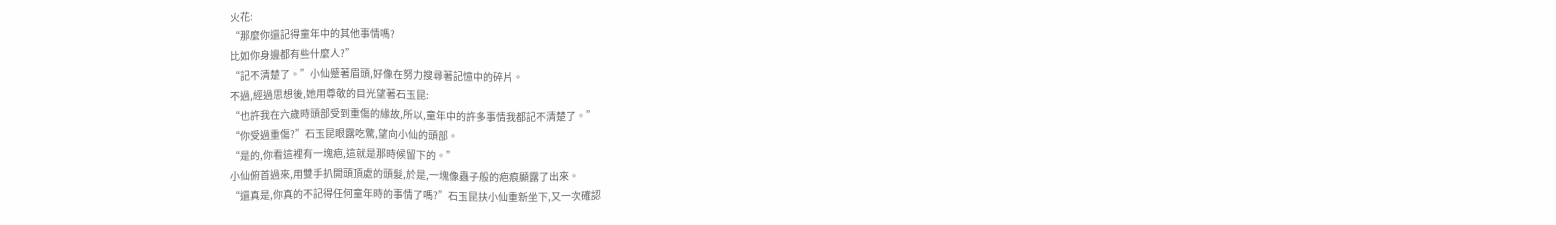火花:
“那麼你還記得童年中的其他事情嗎?
比如你身邊都有些什麼人?”
“記不清楚了。”小仙蹙著眉頭,好像在努力搜尋著記憶中的碎片。
不過,經過思想後,她用尊敬的目光望著石玉昆:
“也許我在六歲時頭部受到重傷的緣故,所以,童年中的許多事情我都記不清楚了。”
“你受過重傷?”石玉昆眼露吃驚,望向小仙的頭部。
“是的,你看這裡有一塊疤,這就是那時候留下的。”
小仙俯首過來,用雙手扒開頭頂處的頭髮,於是,一塊像蟲子般的疤痕顯露了出來。
“還真是,你真的不記得任何童年時的事情了嗎?”石玉昆扶小仙重新坐下,又一次確認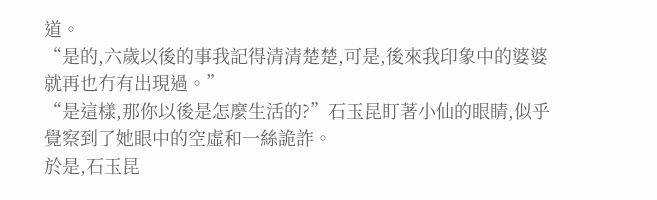道。
“是的,六歲以後的事我記得清清楚楚,可是,後來我印象中的婆婆就再也冇有出現過。”
“是這樣,那你以後是怎麼生活的?”石玉昆盯著小仙的眼睛,似乎覺察到了她眼中的空虛和一絲詭詐。
於是,石玉昆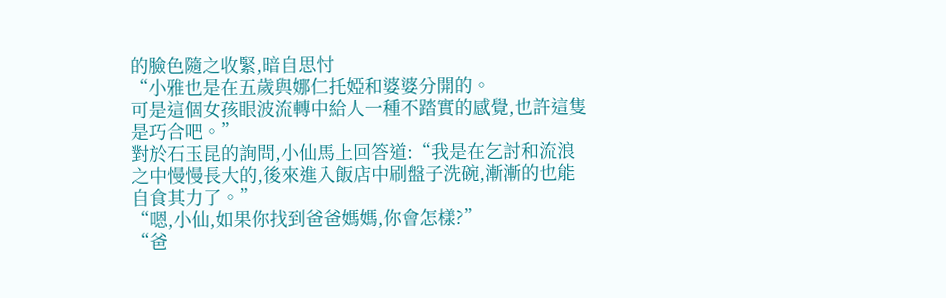的臉色隨之收緊,暗自思忖
“小雅也是在五歲與娜仁托婭和婆婆分開的。
可是這個女孩眼波流轉中給人一種不踏實的感覺,也許這隻是巧合吧。”
對於石玉昆的詢問,小仙馬上回答道:“我是在乞討和流浪之中慢慢長大的,後來進入飯店中刷盤子洗碗,漸漸的也能自食其力了。”
“嗯,小仙,如果你找到爸爸媽媽,你會怎樣?”
“爸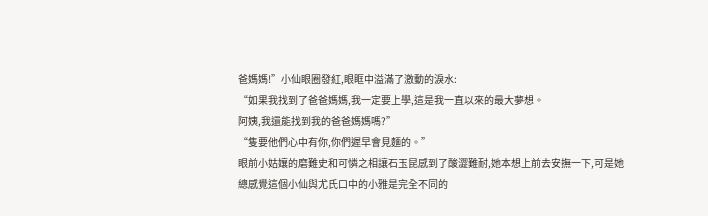爸媽媽!”小仙眼圈發紅,眼眶中溢滿了激動的淚水:
“如果我找到了爸爸媽媽,我一定要上學,這是我一直以來的最大夢想。
阿姨,我還能找到我的爸爸媽媽嗎?”
“隻要他們心中有你,你們遲早會見麵的。”
眼前小姑孃的磨難史和可憐之相讓石玉昆感到了酸澀難耐,她本想上前去安撫一下,可是她總感覺這個小仙與尤氏口中的小雅是完全不同的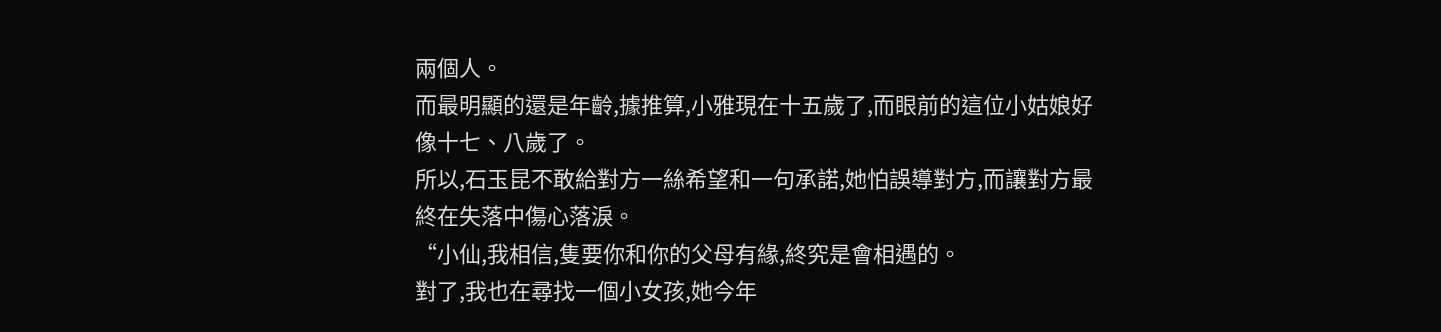兩個人。
而最明顯的還是年齡,據推算,小雅現在十五歲了,而眼前的這位小姑娘好像十七、八歲了。
所以,石玉昆不敢給對方一絲希望和一句承諾,她怕誤導對方,而讓對方最終在失落中傷心落淚。
“小仙,我相信,隻要你和你的父母有緣,終究是會相遇的。
對了,我也在尋找一個小女孩,她今年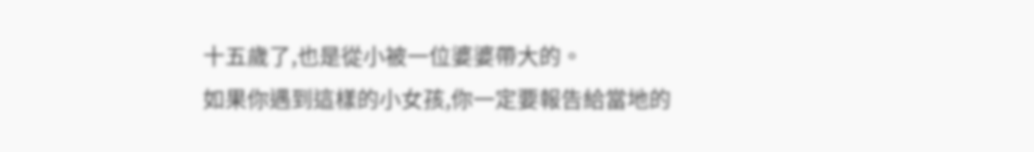十五歲了,也是從小被一位婆婆帶大的。
如果你遇到這樣的小女孩,你一定要報告給當地的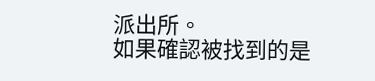派出所。
如果確認被找到的是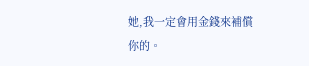她,我一定會用金錢來補償你的。